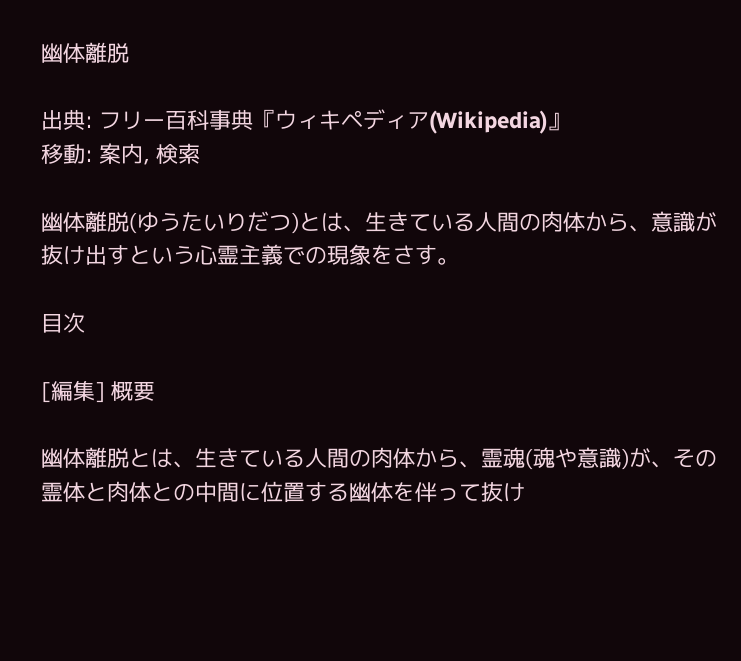幽体離脱

出典: フリー百科事典『ウィキペディア(Wikipedia)』
移動: 案内, 検索

幽体離脱(ゆうたいりだつ)とは、生きている人間の肉体から、意識が抜け出すという心霊主義での現象をさす。

目次

[編集] 概要

幽体離脱とは、生きている人間の肉体から、霊魂(魂や意識)が、その霊体と肉体との中間に位置する幽体を伴って抜け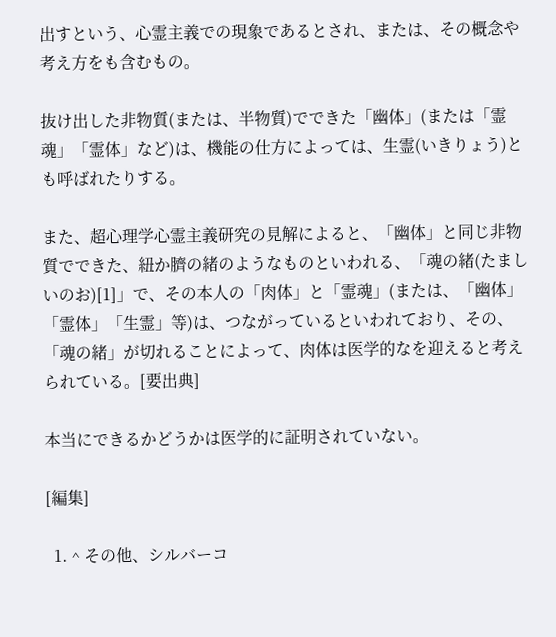出すという、心霊主義での現象であるとされ、または、その概念や考え方をも含むもの。

抜け出した非物質(または、半物質)でできた「幽体」(または「霊魂」「霊体」など)は、機能の仕方によっては、生霊(いきりょう)とも呼ばれたりする。

また、超心理学心霊主義研究の見解によると、「幽体」と同じ非物質でできた、紐か臍の緒のようなものといわれる、「魂の緒(たましいのお)[1]」で、その本人の「肉体」と「霊魂」(または、「幽体」「霊体」「生霊」等)は、つながっているといわれており、その、「魂の緒」が切れることによって、肉体は医学的なを迎えると考えられている。[要出典]

本当にできるかどうかは医学的に証明されていない。

[編集]

  1. ^ その他、シルバーコ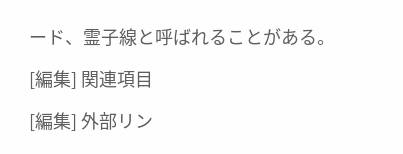ード、霊子線と呼ばれることがある。

[編集] 関連項目

[編集] 外部リン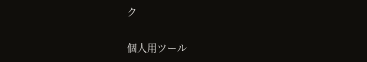ク

個人用ツール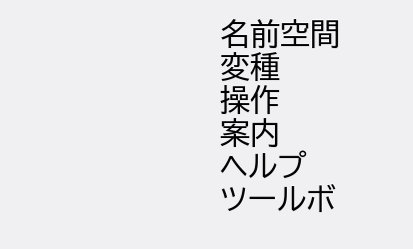名前空間
変種
操作
案内
ヘルプ
ツールボ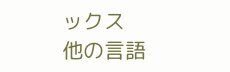ックス
他の言語